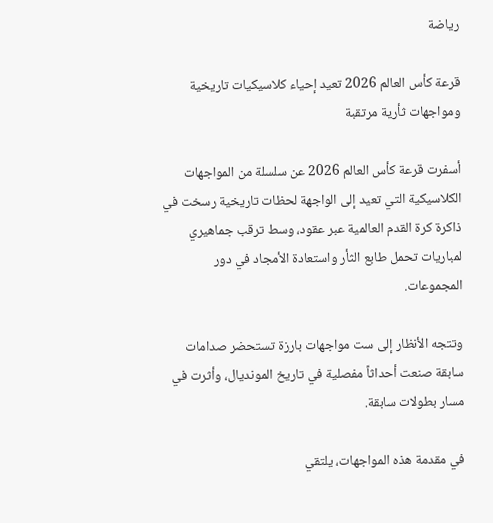رياضة

قرعة كأس العالم 2026 تعيد إحياء كلاسيكيات تاريخية ومواجهات ثأرية مرتقبة

أسفرت قرعة كأس العالم 2026 عن سلسلة من المواجهات الكلاسيكية التي تعيد إلى الواجهة لحظات تاريخية رسخت في ذاكرة كرة القدم العالمية عبر عقود، وسط ترقب جماهيري لمباريات تحمل طابع الثأر واستعادة الأمجاد في دور المجموعات.

وتتجه الأنظار إلى ست مواجهات بارزة تستحضر صدامات سابقة صنعت أحداثاً مفصلية في تاريخ المونديال، وأثرت في مسار بطولات سابقة.

في مقدمة هذه المواجهات، يلتقي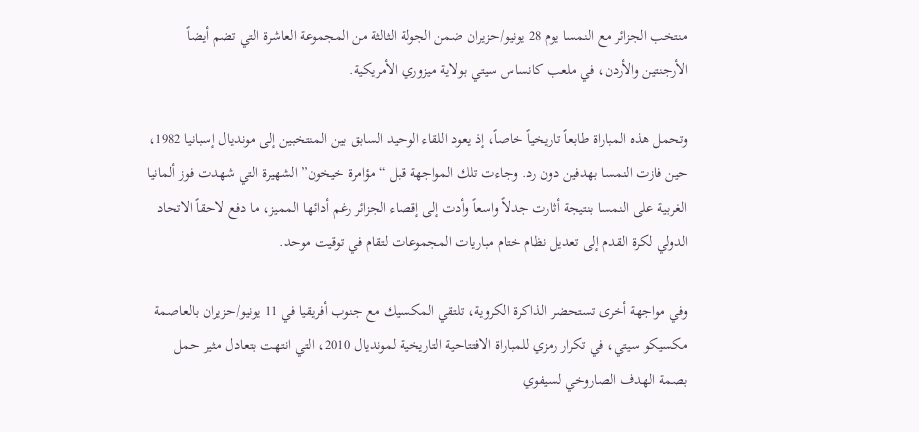منتخب الجزائر مع النمسا يوم 28 يونيو/حزيران ضمن الجولة الثالثة من المجموعة العاشرة التي تضم أيضاً الأرجنتين والأردن، في ملعب كانساس سيتي بولاية ميزوري الأمريكية.

وتحمل هذه المباراة طابعاً تاريخياً خاصاً، إذ يعود اللقاء الوحيد السابق بين المنتخبين إلى مونديال إسبانيا 1982، حين فازت النمسا بهدفين دون رد. وجاءت تلك المواجهة قبل “مؤامرة خيخون” الشهيرة التي شهدت فوز ألمانيا الغربية على النمسا بنتيجة أثارت جدلاً واسعاً وأدت إلى إقصاء الجزائر رغم أدائها المميز، ما دفع لاحقاً الاتحاد الدولي لكرة القدم إلى تعديل نظام ختام مباريات المجموعات لتقام في توقيت موحد.

وفي مواجهة أخرى تستحضر الذاكرة الكروية، تلتقي المكسيك مع جنوب أفريقيا في 11 يونيو/حزيران بالعاصمة مكسيكو سيتي، في تكرار رمزي للمباراة الافتتاحية التاريخية لمونديال 2010، التي انتهت بتعادل مثير حمل بصمة الهدف الصاروخي لسيفوي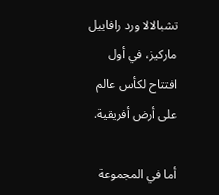تشبالالا ورد رافاييل ماركيز، في أول افتتاح لكأس عالم على أرض أفريقية.

أما في المجموعة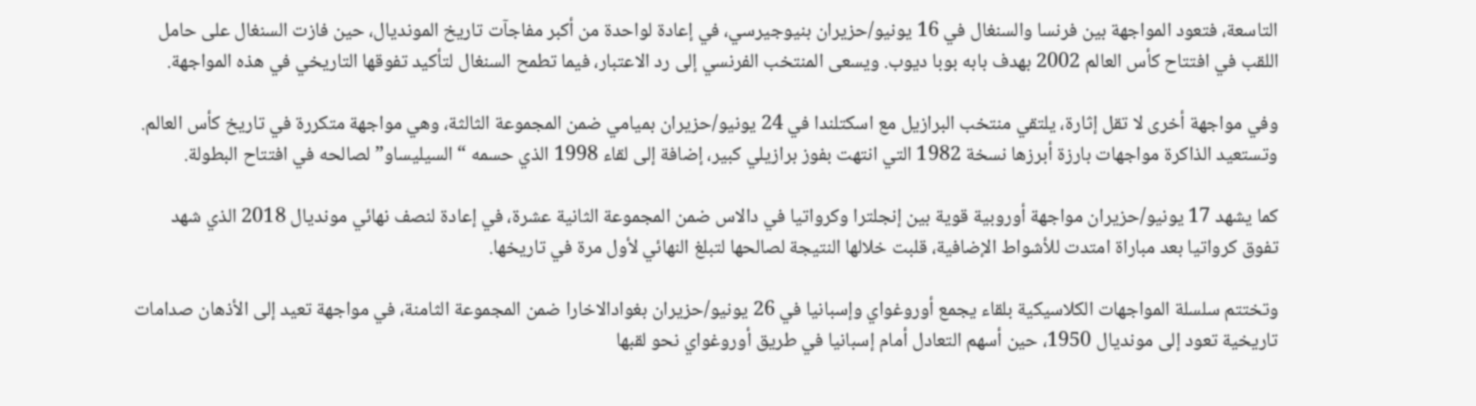التاسعة، فتعود المواجهة بين فرنسا والسنغال في 16 يونيو/حزيران بنيوجيرسي، في إعادة لواحدة من أكبر مفاجآت تاريخ المونديال، حين فازت السنغال على حامل اللقب في افتتاح كأس العالم 2002 بهدف بابه بوبا ديوب. ويسعى المنتخب الفرنسي إلى رد الاعتبار، فيما تطمح السنغال لتأكيد تفوقها التاريخي في هذه المواجهة.

وفي مواجهة أخرى لا تقل إثارة، يلتقي منتخب البرازيل مع اسكتلندا في 24 يونيو/حزيران بميامي ضمن المجموعة الثالثة، وهي مواجهة متكررة في تاريخ كأس العالم. وتستعيد الذاكرة مواجهات بارزة أبرزها نسخة 1982 التي انتهت بفوز برازيلي كبير، إضافة إلى لقاء 1998 الذي حسمه “السيليساو” لصالحه في افتتاح البطولة.

كما يشهد 17 يونيو/حزيران مواجهة أوروبية قوية بين إنجلترا وكرواتيا في دالاس ضمن المجموعة الثانية عشرة، في إعادة لنصف نهائي مونديال 2018 الذي شهد تفوق كرواتيا بعد مباراة امتدت للأشواط الإضافية، قلبت خلالها النتيجة لصالحها لتبلغ النهائي لأول مرة في تاريخها.

وتختتم سلسلة المواجهات الكلاسيكية بلقاء يجمع أوروغواي وإسبانيا في 26 يونيو/حزيران بغوادالاخارا ضمن المجموعة الثامنة، في مواجهة تعيد إلى الأذهان صدامات تاريخية تعود إلى مونديال 1950، حين أسهم التعادل أمام إسبانيا في طريق أوروغواي نحو لقبها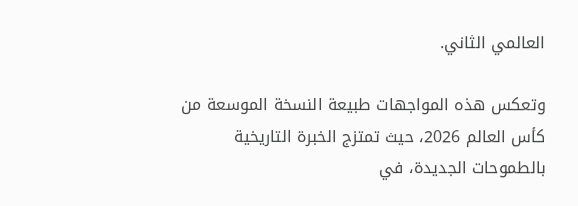العالمي الثاني.

وتعكس هذه المواجهات طبيعة النسخة الموسعة من كأس العالم 2026، حيث تمتزج الخبرة التاريخية بالطموحات الجديدة، في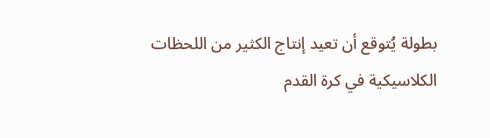بطولة يُتوقع أن تعيد إنتاج الكثير من اللحظات الكلاسيكية في كرة القدم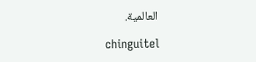العالمية.

chinguitel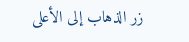زر الذهاب إلى الأعلى